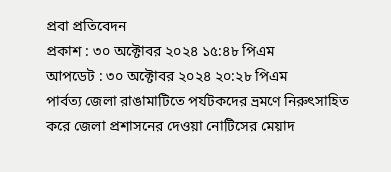প্রবা প্রতিবেদন
প্রকাশ : ৩০ অক্টোবর ২০২৪ ১৫:৪৮ পিএম
আপডেট : ৩০ অক্টোবর ২০২৪ ২০:২৮ পিএম
পার্বত্য জেলা রাঙামাটিতে পর্যটকদের ভ্রমণে নিরুৎসাহিত করে জেলা প্রশাসনের দেওয়া নোটিসের মেয়াদ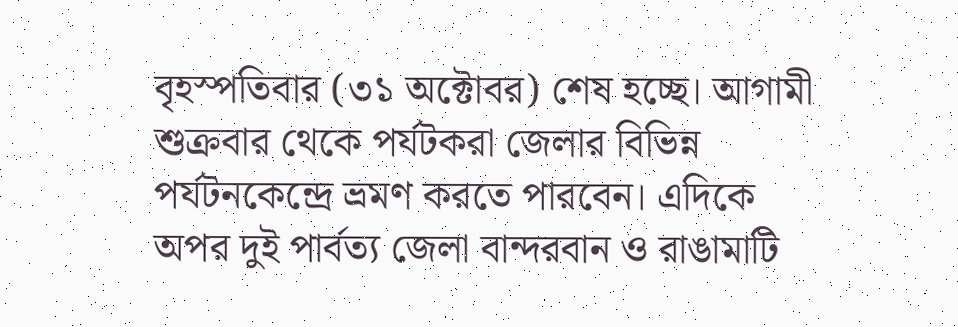বৃহস্পতিবার (৩১ অক্টোবর) শেষ হচ্ছে। আগামী শুক্রবার থেকে পর্যটকরা জেলার বিভিন্ন পর্যটনকেন্দ্রে ভ্রমণ করতে পারবেন। এদিকে অপর দুই পার্বত্য জেলা বান্দরবান ও রাঙামাটি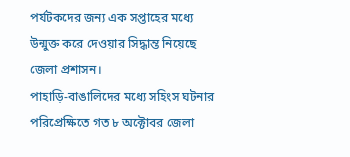পর্যটকদের জন্য এক সপ্তাহের মধ্যে উন্মুক্ত করে দেওয়ার সিদ্ধান্ত নিয়েছে জেলা প্রশাসন।
পাহাড়ি-বাঙালিদের মধ্যে সহিংস ঘটনার পরিপ্রেক্ষিতে গত ৮ অক্টোবর জেলা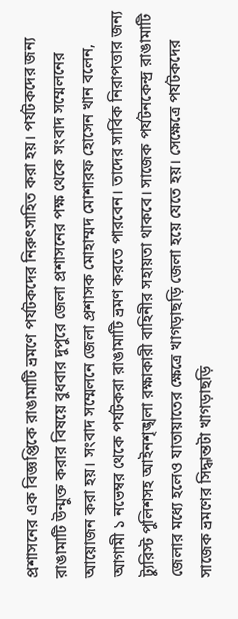প্রশাসনের এক বিজ্ঞপ্তিকে রাঙামাটি ভ্রমণে পর্যটকদের নিরুৎসাহিত করা হয়। পর্যটকদের জন্য রাঙামাটি উন্মুক্ত করার বিষয়ে বুধবার দুপুরে জেলা প্রশাসনের পক্ষ থেকে সংবাদ সম্মেলনের আয়োজন করা হয়। সংবাদ সম্মেলনে জেলা প্রশাসক মোহাম্মদ মোশারফ হোসেন খান বলেন, আগামী ১ নভেম্বর থেকে পর্যটকরা রাঙামাটি ভ্রমণ করতে পারবেন। তাদের সার্বিক নিরাপত্তার জন্য ট্যুরিস্ট পুলিশসহ আইনশৃঙ্খলা রক্ষাকারী বাহিনীর সহায়তা থাকবে। সাজেক পর্যটনকেন্দ্র রাঙামাটি জেলার মধ্যে হলেও যাতায়াতের ক্ষেত্রে খাগড়াছড়ি জেলা হয়ে যেতে হয়। সেক্ষেত্রে পর্যটকদের সাজেক ভ্রমণের সিদ্ধান্তটা খাগড়াছড়ি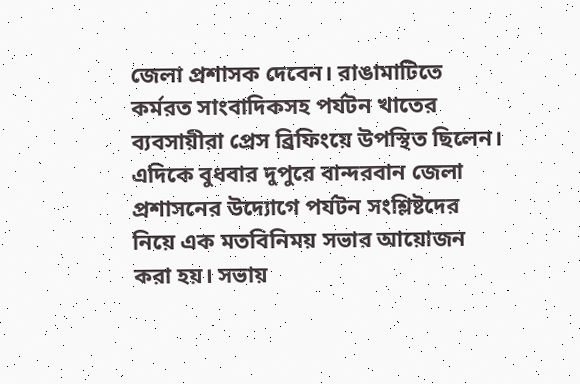জেলা প্রশাসক দেবেন। রাঙামাটিতে কর্মরত সাংবাদিকসহ পর্যটন খাতের ব্যবসায়ীরা প্রেস ব্রিফিংয়ে উপস্থিত ছিলেন।
এদিকে বুধবার দুপুরে বান্দরবান জেলা প্রশাসনের উদ্যোগে পর্যটন সংশ্লিষ্টদের নিয়ে এক মতবিনিময় সভার আয়োজন করা হয়। সভায়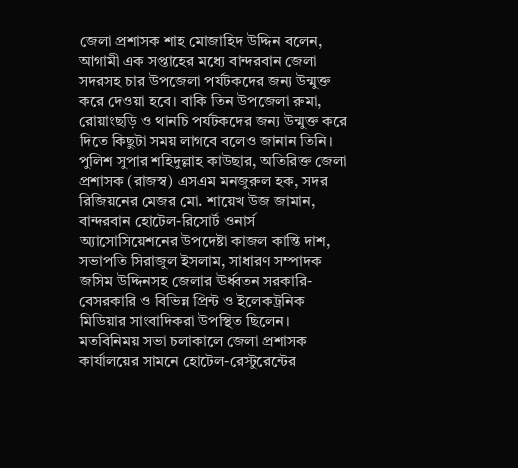জেলা প্রশাসক শাহ মোজাহিদ উদ্দিন বলেন, আগামী এক সপ্তাহের মধ্যে বান্দরবান জেলা সদরসহ চার উপজেলা পর্যটকদের জন্য উন্মুক্ত করে দেওয়া হবে। বাকি তিন উপজেলা রুমা, রোয়াংছড়ি ও থানচি পর্যটকদের জন্য উন্মুক্ত করে দিতে কিছুটা সময় লাগবে বলেও জানান তিনি।
পুলিশ সুপার শহিদুল্লাহ কাউছার, অতিরিক্ত জেলা প্রশাসক (রাজস্ব) এসএম মনজুরুল হক, সদর রিজিয়নের মেজর মো. শায়েখ উজ জামান, বান্দরবান হোটেল-রিসোর্ট ওনার্স অ্যাসোসিয়েশনের উপদেষ্টা কাজল কান্তি দাশ, সভাপতি সিরাজুল ইসলাম, সাধারণ সম্পাদক জসিম উদ্দিনসহ জেলার ঊর্ধ্বতন সরকারি-বেসরকারি ও বিভিন্ন প্রিন্ট ও ইলেকট্রনিক মিডিয়ার সাংবাদিকরা উপস্থিত ছিলেন।
মতবিনিময় সভা চলাকালে জেলা প্রশাসক কার্যালয়ের সামনে হোটেল-রেস্টুরেন্টের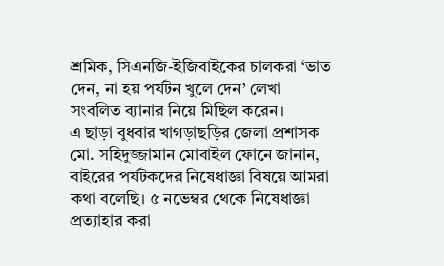শ্রমিক, সিএনজি-ইজিবাইকের চালকরা ‘ভাত দেন, না হয় পর্যটন খুলে দেন’ লেখা সংবলিত ব্যানার নিয়ে মিছিল করেন।
এ ছাড়া বুধবার খাগড়াছড়ির জেলা প্রশাসক মো. সহিদুজ্জামান মোবাইল ফোনে জানান, বাইরের পর্যটকদের নিষেধাজ্ঞা বিষয়ে আমরা কথা বলেছি। ৫ নভেম্বর থেকে নিষেধাজ্ঞা প্রত্যাহার করা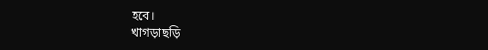হবে।
খাগড়াছড়ি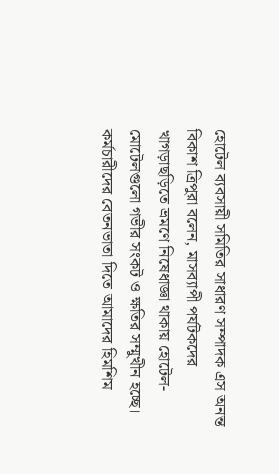হোটেল ব্যবসায়ী সমিতির সাধারণ সম্পাদক এস অনন্ত বিকাশ ত্রিপুরা বলেন, মাসব্যাপী পর্যটকদের খাগড়াছড়িতে ভ্রমণে নিষেধাজ্ঞা থাকায় হোটেল-মোটেলগুলো গভীর সংকট ও ক্ষতির সম্মুখীন হচ্ছে। কর্মচারীদের বেতনভাতা দিতে আমাদের হিমশিম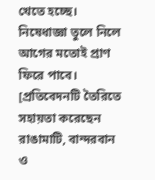খেতে হচ্ছে। নিষেধাজ্ঞা তুলে নিলে আগের মতোই প্রাণ ফিরে পাবে।
[প্রতিবেদনটি তৈরিতে সহায়তা করেছেন রাঙামাটি, বান্দরবান ও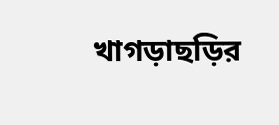খাগড়াছড়ির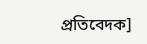প্রতিবেদক]